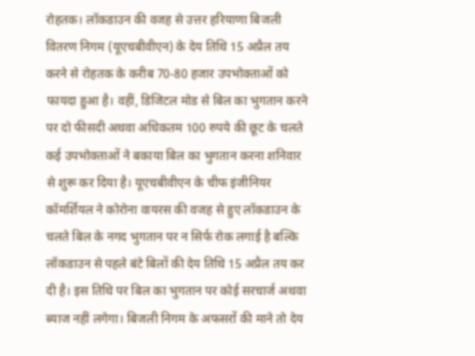रोहतक। लॉकडाउन की वजह से उत्तर हरियाणा बिजली वितरण निगम (यूएचबीवीएन) के देय तिथि 15 अप्रैल तय करने से रोहतक के करीब 70-80 हजार उपभोक्ताओं को फायदा हुआ है। वहीं, डिजिटल मोड से बिल का भुगतान करने पर दो फीसदी अथवा अधिकतम 100 रुपये की छूट के चलते कई उपभोक्ताओं ने बकाया बिल का भुगतान करना शनिवार से शुरू कर दिया है। यूएचबीवीएन के चीफ इंजीनियर कॉमर्शियल ने कोरोना वायरस की वजह से हुए लॉकडाउन के चलते बिल के नगद भुगतान पर न सिर्फ रोक लगाई है बल्कि लॉकडाउन से पहले बंटे बिलों की देय तिथि 15 अप्रैल तय कर दी है। इस तिथि पर बिल का भुगतान पर कोई सरचार्ज अथवा ब्याज नहीं लगेगा। बिजली निगम के अफसरों की माने तो देय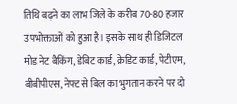तिथि बढ़ने का लाभ जिले के करीब 70-80 हजार उपभोक्ताओं को हुआ है। इसके साथ ही डिजिटल मोड नेट बैकिंग, डेबिट कार्ड, क्रेडिट कार्ड, पेटीएम, बीबीपीएस, नेफ्ट से बिल का भुगतान करने पर दो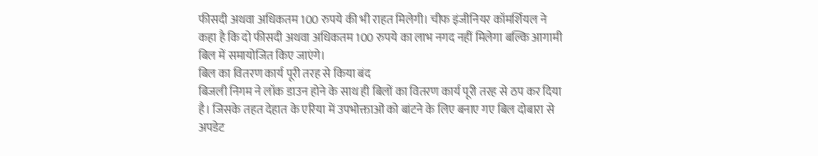फीसदी अथवा अधिकतम 100 रुपये की भी राहत मिलेगी। चीफ इंजीनियर कॉमर्शियल ने कहा है कि दो फीसदी अथवा अधिकतम 100 रुपये का लाभ नगद नहीं मिलेगा बल्कि आगामी बिल में समायोजित किए जाएंगे।
बिल का वितरण कार्य पूरी तरह से किया बंद
बिजली निगम ने लॉक डाउन होने के साथ ही बिलों का वितरण कार्य पूरी तरह से ठप कर दिया है। जिसके तहत देहात के एरिया में उपभोक्ताओं को बांटने के लिए बनाए गए बिल दोबारा से अपडेट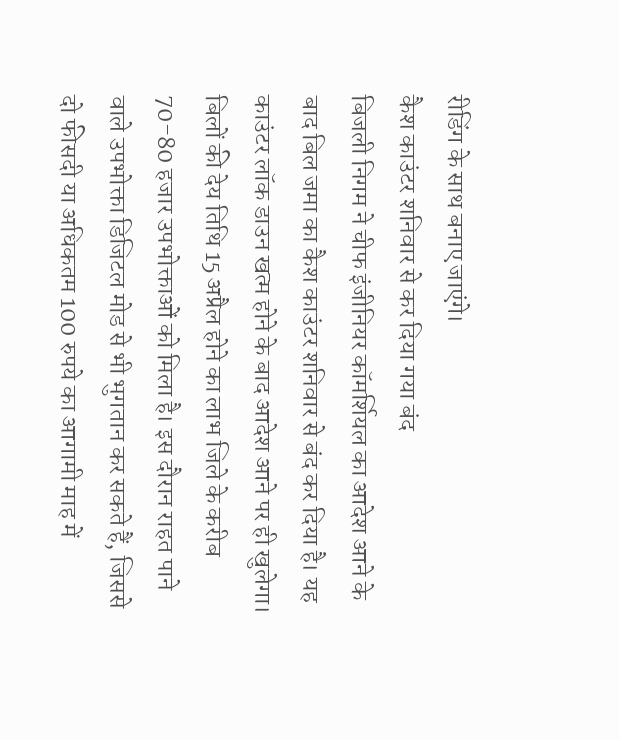रीडिंग के साथ बनाए जाएंगे।
कैश काउंटर शनिवार से कर दिया गया बंद
बिजली निगम ने चीफ इंजीनियर कॉमर्शियल का आदेश आने के बाद बिल जमा का कैश काउंटर शनिवार से बंद कर दिया है। यह काउंटर लॉक डाउन खत्म होने के बाद आदेश आने पर ही खुलेगा।
बिलों की देय तिथि 15 अप्रैल होने का लाभ जिले के करीब 70-80 हजार उपभोक्ताओं को मिला है। इस दौरान राहत पाने वाले उपभोक्ता डिजिटल मोड से भी भुगतान कर सकते हैं, जिससे दो फीसदी या अधिकतम 100 रुपये का आगामी माह में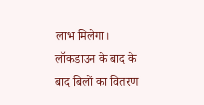लाभ मिलेगा। लॉकडाउन के बाद के बाद बिलों का वितरण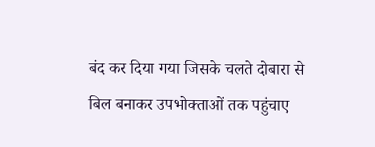बंद कर दिया गया जिसके चलते दोबारा से बिल बनाकर उपभोक्ताओं तक पहुंचाए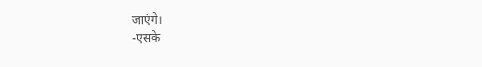जाएंगे।
-एसके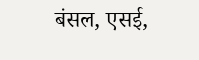बंसल, एसई,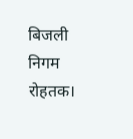बिजली निगम रोहतक।